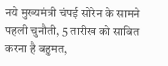नये मुख्यमंत्री चंपई सोरेन के सामने पहली चुनौती, 5 तारीख को साबित करना है बहुमत,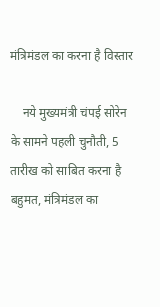मंत्रिमंडल का करना है विस्तार

    नये मुख्यमंत्री चंपई सोरेन के सामने पहली चुनौती, 5 तारीख को साबित करना है बहुमत, मंत्रिमंडल का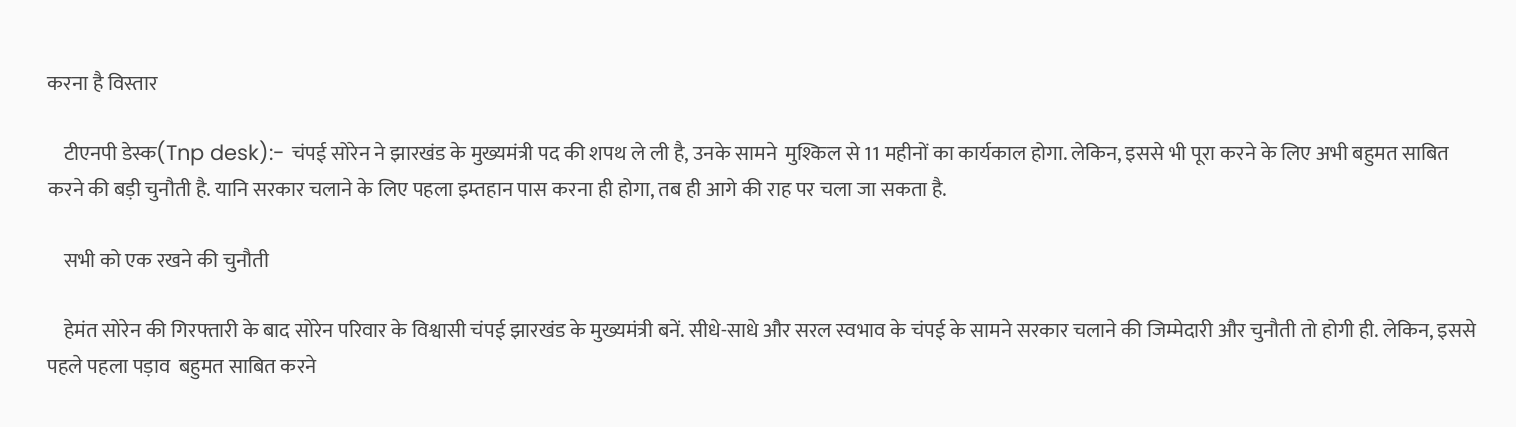करना है विस्तार

    टीएनपी डेस्क(Tnp desk):- चंपई सोरेन ने झारखंड के मुख्यमंत्री पद की शपथ ले ली है, उनके सामने  मुश्किल से 11 महीनों का कार्यकाल होगा. लेकिन, इससे भी पूरा करने के लिए अभी बहुमत साबित करने की बड़ी चुनौती है. यानि सरकार चलाने के लिए पहला इम्तहान पास करना ही होगा, तब ही आगे की राह पर चला जा सकता है.

    सभी को एक रखने की चुनौती

    हेमंत सोरेन की गिरफ्तारी के बाद सोरेन परिवार के विश्वासी चंपई झारखंड के मुख्यमंत्री बनें. सीधे-साधे और सरल स्वभाव के चंपई के सामने सरकार चलाने की जिम्मेदारी और चुनौती तो होगी ही. लेकिन, इससे पहले पहला पड़ाव  बहुमत साबित करने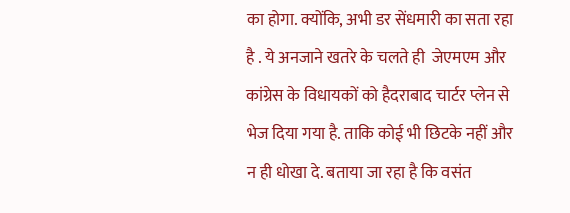का होगा. क्योंकि, अभी डर सेंधमारी का सता रहा है . ये अनजाने खतरे के चलते ही  जेएमएम और कांग्रेस के विधायकों को हैदराबाद चार्टर प्लेन से भेज दिया गया है. ताकि कोई भी छिटके नहीं और न ही धोखा दे. बताया जा रहा है कि वसंत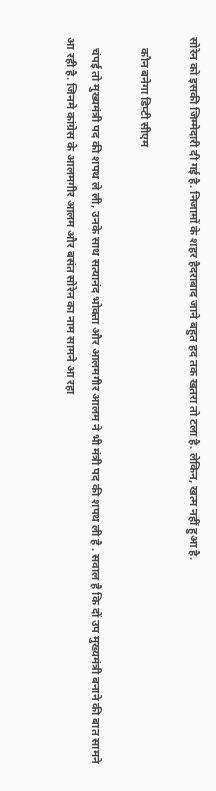सोरेन को इसकी जिम्मेदारी दी गई है. निजामों के शहर हैदराबाद जाने बहुत हद तक खतरा तो टला है. लेकिन, खत्म नहीं हुआ है.

    कौन बनेगा डिप्टी सीएम

    चंपई तो मुख्यमंत्री पद की शपथ ले ली, उनके साथ सत्यानंद भोक्ता और आलमगीर आलम ने भी मंत्री पद की शपथ ली है . सवाल है कि दों उप मुख्यमंत्री बनाने की बात सामने आ रही है. जिनमे कांग्रेस के आलमगीर आलम और बसंत सोरेन का नाम सामने आ रहा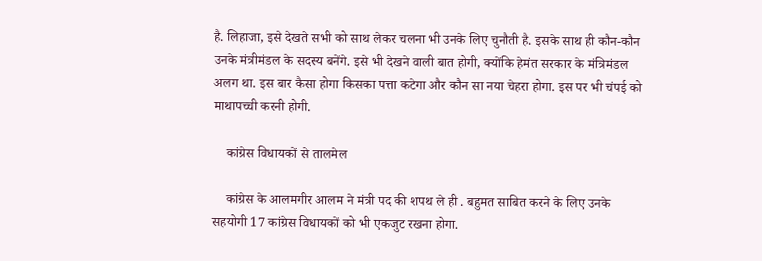है. लिहाजा, इसे देखते सभी को साथ लेकर चलना भी उनके लिए चुनौती है. इसके साथ ही कौन-कौन उनके मंत्रीमंडल के सदस्य बनेंगे. इसे भी देखने वाली बात होगी, क्योंकि हेमंत सरकार के मंत्रिमंडल अलग था. इस बार कैसा होगा किसका पत्ता कटेगा और कौन सा नया चेहरा होगा. इस पर भी चंपई को माथापच्ची करनी होगी.

    कांग्रेस विधायकों से तालमेल

    कांग्रेस के आलमगीर आलम ने मंत्री पद की शपथ ले ही . बहुमत साबित करने के लिए उनके सहयोगी 17 कांग्रेस विधायकों को भी एकजुट रखना होगा.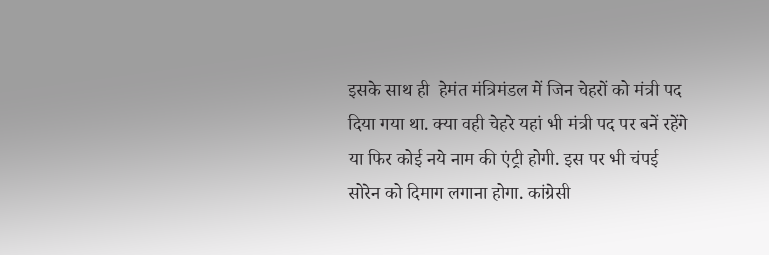इसके साथ ही  हेमंत मंत्रिमंडल में जिन चेहरों को मंत्री पद दिया गया था. क्या वही चेहरे यहां भी मंत्री पद पर बनें रहेंगे या फिर कोई नये नाम की एंट्री होगी. इस पर भी चंपई सोरेन को दिमाग लगाना होगा. कांग्रेसी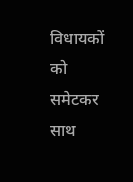विधायकों को समेटकर साथ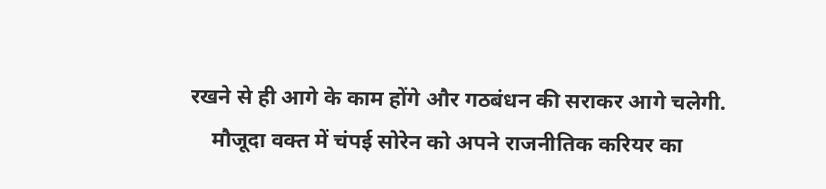रखने से ही आगे के काम होंगे और गठबंधन की सराकर आगे चलेगी.
    मौजूदा वक्त में चंपई सोरेन को अपने राजनीतिक करियर का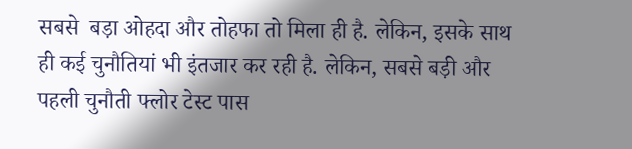सबसे  बड़ा ओहदा और तोहफा तो मिला ही है. लेकिन, इसके साथ ही कई चुनौतियां भी इंतजार कर रही है. लेकिन, सबसे बड़ी और पहली चुनौती फ्लोर टेस्ट पास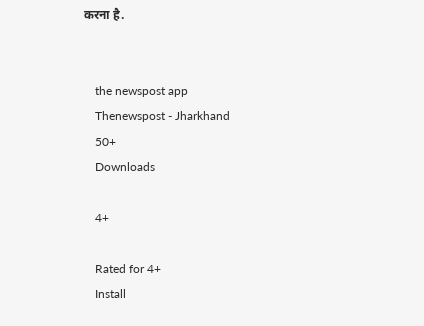करना है.


    the newspost app
    Thenewspost - Jharkhand
    50+
    Downloads

    4+

    Rated for 4+
    Install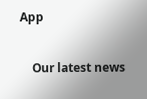App

    Our latest news